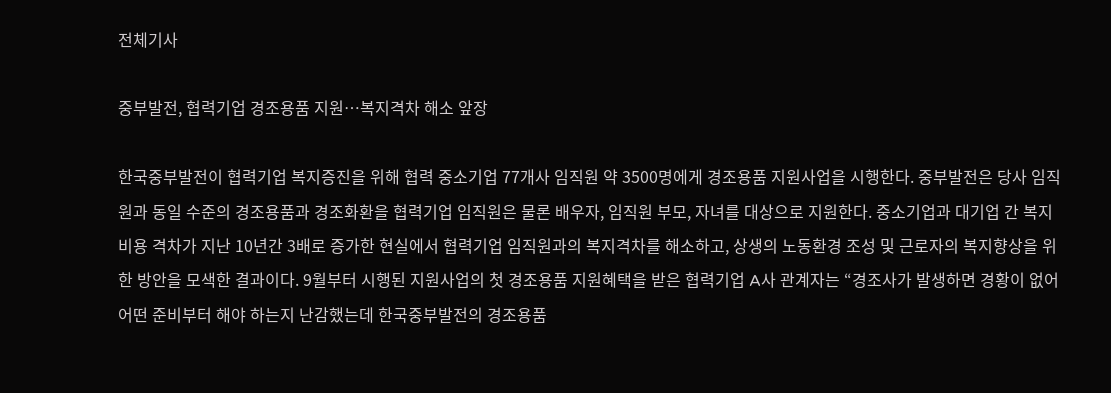전체기사

중부발전, 협력기업 경조용품 지원…복지격차 해소 앞장

한국중부발전이 협력기업 복지증진을 위해 협력 중소기업 77개사 임직원 약 3500명에게 경조용품 지원사업을 시행한다. 중부발전은 당사 임직원과 동일 수준의 경조용품과 경조화환을 협력기업 임직원은 물론 배우자, 임직원 부모, 자녀를 대상으로 지원한다. 중소기업과 대기업 간 복지비용 격차가 지난 10년간 3배로 증가한 현실에서 협력기업 임직원과의 복지격차를 해소하고, 상생의 노동환경 조성 및 근로자의 복지향상을 위한 방안을 모색한 결과이다. 9월부터 시행된 지원사업의 첫 경조용품 지원혜택을 받은 협력기업 A사 관계자는 “경조사가 발생하면 경황이 없어 어떤 준비부터 해야 하는지 난감했는데 한국중부발전의 경조용품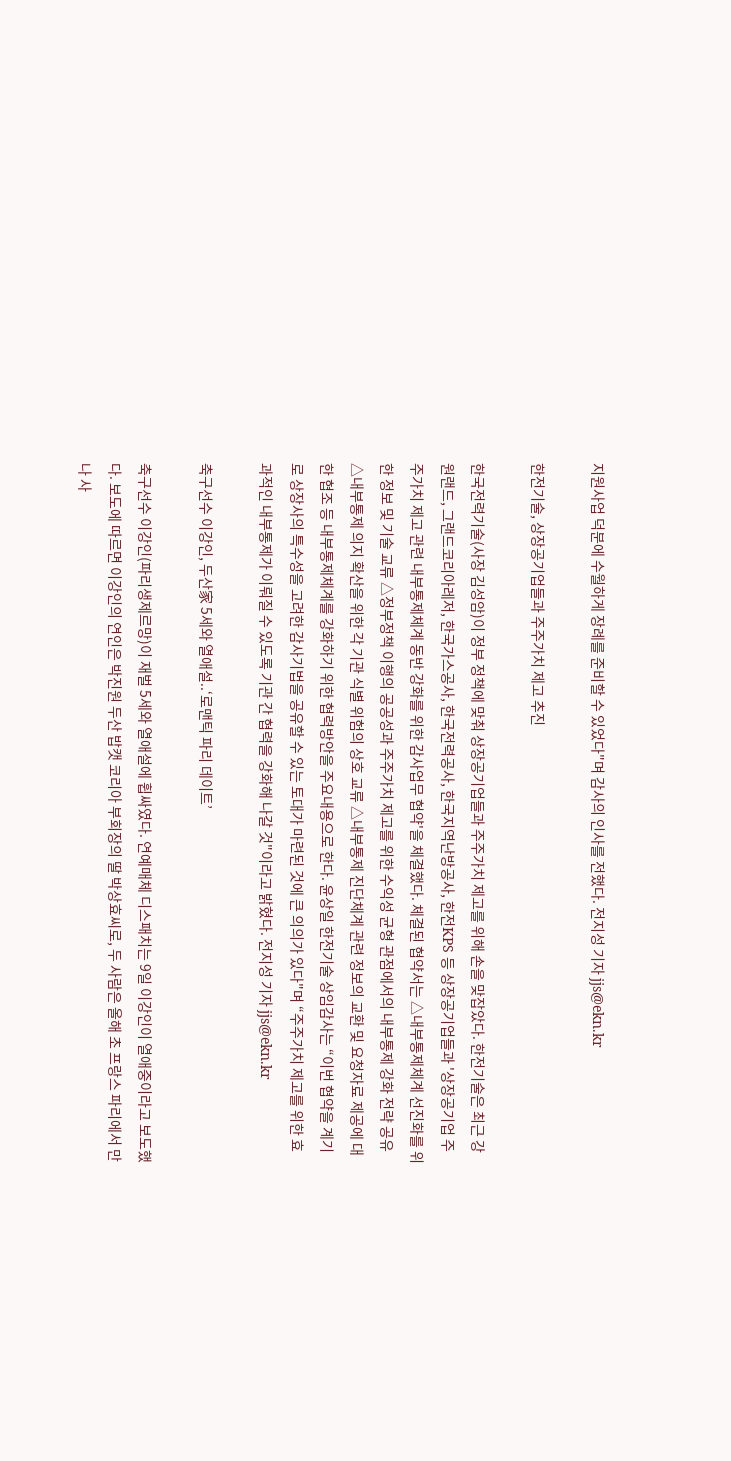지원사업 덕분에 수월하게 장례를 준비할 수 있었다"며 감사의 인사를 전했다. 전지성 기자 jjs@ekn.kr

한전기술, 상장공기업들과 주주가치 제고 추진

한국전력기술(사장 김성암)이 정부 정책에 맞춰 상장공기업들과 주주가치 제고를 위해 손을 맞잡았다. 한전기술은 최근 강원랜드, 그랜드코리아레저, 한국가스공사, 한국전력공사, 한국지역난방공사, 한전KPS 등 상장공기업들과 '상장공기업 주주가치 제고 관련 내부통제체계 동반 강화를 위한 감사업무 협약'을 체결했다. 체결된 협약서는 △내부통제체계 선진화를 위한 정보 및 기술 교류 △정부정책 이행의 공공성과 주주가치 제고를 위한 수익성 균형 관점에서의 내부통제 강화 전략 공유 △내부통제 의지 확산을 위한 각 기관 식별 위험의 상호 교류 △내부통제 진단체계 관련 정보의 교환 및 요청자료 제공에 대한 협조 등 내부통제체계를 강화하기 위한 협력방안을 주요내용으로 한다. 윤상일 한전기술 상임감사는 “이번 협약을 계기로 상장사의 특수성을 고려한 감사기법을 공유할 수 있는 토대가 마련된 것에 큰 의의가 있다"며 “주주가치 제고를 위한 효과적인 내부통제가 이뤄질 수 있도록 기관 간 협력을 강화해 나갈 것"이라고 밝혔다. 전지성 기자 jjs@ekn.kr

축구선수 이강인, 두산家 5세와 열애설..‘로맨틱 파리 데이트’

축구선수 이강인(파리생제르망)이 재벌 5세와 열애설에 휩싸였다. 연예매체 디스패치는 9일 이강인이 열애중이라고 보도했다. 보도에 따르면 이강인의 연인은 박진원 두산 밥캣 코리아 부회장의 딸 박상효씨로, 두 사람은 올해 초 프랑스 파리에서 만나 사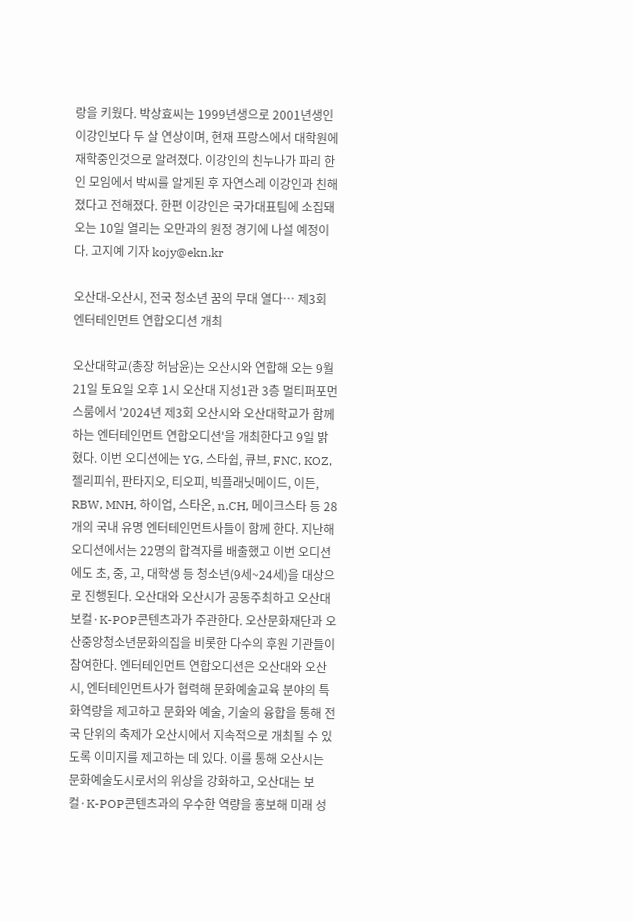랑을 키웠다. 박상효씨는 1999년생으로 2001년생인 이강인보다 두 살 연상이며, 현재 프랑스에서 대학원에 재학중인것으로 알려졌다. 이강인의 친누나가 파리 한인 모임에서 박씨를 알게된 후 자연스레 이강인과 친해졌다고 전해졌다. 한편 이강인은 국가대표팀에 소집돼 오는 10일 열리는 오만과의 원정 경기에 나설 예정이다. 고지예 기자 kojy@ekn.kr

오산대-오산시, 전국 청소년 꿈의 무대 열다… 제3회 엔터테인먼트 연합오디션 개최

오산대학교(총장 허남윤)는 오산시와 연합해 오는 9월 21일 토요일 오후 1시 오산대 지성1관 3층 멀티퍼포먼스룸에서 '2024년 제3회 오산시와 오산대학교가 함께하는 엔터테인먼트 연합오디션'을 개최한다고 9일 밝혔다. 이번 오디션에는 YG, 스타쉽, 큐브, FNC, KOZ, 젤리피쉬, 판타지오, 티오피, 빅플래닛메이드, 이든, RBW, MNH, 하이업, 스타온, n.CH, 메이크스타 등 28개의 국내 유명 엔터테인먼트사들이 함께 한다. 지난해 오디션에서는 22명의 합격자를 배출했고 이번 오디션에도 초, 중, 고, 대학생 등 청소년(9세~24세)을 대상으로 진행된다. 오산대와 오산시가 공동주최하고 오산대 보컬·K-POP콘텐츠과가 주관한다. 오산문화재단과 오산중앙청소년문화의집을 비롯한 다수의 후원 기관들이 참여한다. 엔터테인먼트 연합오디션은 오산대와 오산시, 엔터테인먼트사가 협력해 문화예술교육 분야의 특화역량을 제고하고 문화와 예술, 기술의 융합을 통해 전국 단위의 축제가 오산시에서 지속적으로 개최될 수 있도록 이미지를 제고하는 데 있다. 이를 통해 오산시는 문화예술도시로서의 위상을 강화하고, 오산대는 보컬·K-POP콘텐츠과의 우수한 역량을 홍보해 미래 성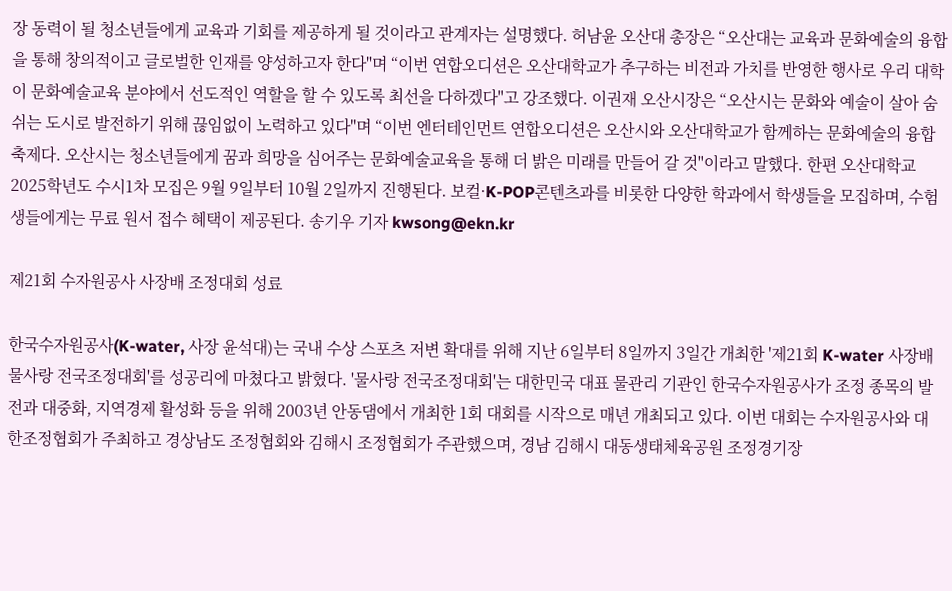장 동력이 될 청소년들에게 교육과 기회를 제공하게 될 것이라고 관계자는 설명했다. 허남윤 오산대 총장은 “오산대는 교육과 문화예술의 융합을 통해 창의적이고 글로벌한 인재를 양성하고자 한다"며 “이번 연합오디션은 오산대학교가 추구하는 비전과 가치를 반영한 행사로 우리 대학이 문화예술교육 분야에서 선도적인 역할을 할 수 있도록 최선을 다하겠다"고 강조했다. 이권재 오산시장은 “오산시는 문화와 예술이 살아 숨 쉬는 도시로 발전하기 위해 끊임없이 노력하고 있다"며 “이번 엔터테인먼트 연합오디션은 오산시와 오산대학교가 함께하는 문화예술의 융합 축제다. 오산시는 청소년들에게 꿈과 희망을 심어주는 문화예술교육을 통해 더 밝은 미래를 만들어 갈 것"이라고 말했다. 한편 오산대학교 2025학년도 수시1차 모집은 9월 9일부터 10월 2일까지 진행된다. 보컬·K-POP콘텐츠과를 비롯한 다양한 학과에서 학생들을 모집하며, 수험생들에게는 무료 원서 접수 혜택이 제공된다. 송기우 기자 kwsong@ekn.kr

제21회 수자원공사 사장배 조정대회 성료

한국수자원공사(K-water, 사장 윤석대)는 국내 수상 스포츠 저변 확대를 위해 지난 6일부터 8일까지 3일간 개최한 '제21회 K-water 사장배 물사랑 전국조정대회'를 성공리에 마쳤다고 밝혔다. '물사랑 전국조정대회'는 대한민국 대표 물관리 기관인 한국수자원공사가 조정 종목의 발전과 대중화, 지역경제 활성화 등을 위해 2003년 안동댐에서 개최한 1회 대회를 시작으로 매년 개최되고 있다. 이번 대회는 수자원공사와 대한조정협회가 주최하고 경상남도 조정협회와 김해시 조정협회가 주관했으며, 경남 김해시 대동생태체육공원 조정경기장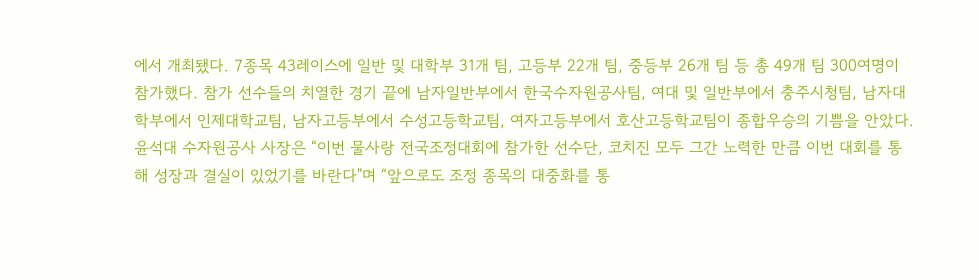에서 개최됐다. 7종목 43레이스에 일반 및 대학부 31개 팀, 고등부 22개 팀, 중등부 26개 팀 등 총 49개 팀 300여명이 참가했다. 참가 선수들의 치열한 경기 끝에 남자일반부에서 한국수자원공사팀, 여대 및 일반부에서 충주시청팀, 남자대학부에서 인제대학교팀, 남자고등부에서 수성고등학교팀, 여자고등부에서 호산고등학교팀이 종합우승의 기쁨을 안았다. 윤석대 수자원공사 사장은 “이번 물사랑 전국조정대회에 참가한 선수단, 코치진 모두 그간 노력한 만큼 이번 대회를 통해 성장과 결실이 있었기를 바란다"며 “앞으로도 조정 종목의 대중화를 통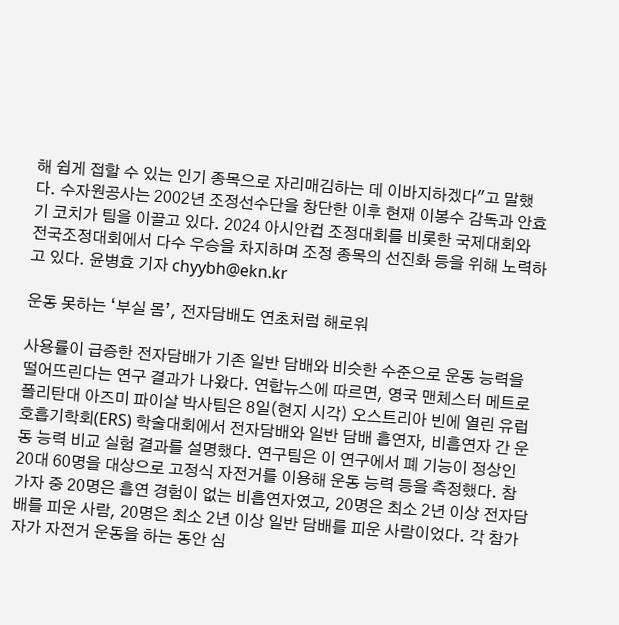해 쉽게 접할 수 있는 인기 종목으로 자리매김하는 데 이바지하겠다"고 말했다. 수자원공사는 2002년 조정선수단을 창단한 이후 현재 이봉수 감독과 안효기 코치가 팀을 이끌고 있다. 2024 아시안컵 조정대회를 비롯한 국제대회와 전국조정대회에서 다수 우승을 차지하며 조정 종목의 선진화 등을 위해 노력하고 있다. 윤병효 기자 chyybh@ekn.kr

운동 못하는 ‘부실 몸’, 전자담배도 연초처럼 해로워

사용률이 급증한 전자담배가 기존 일반 담배와 비슷한 수준으로 운동 능력을 떨어뜨린다는 연구 결과가 나왔다. 연합뉴스에 따르면, 영국 맨체스터 메트로폴리탄대 아즈미 파이살 박사팀은 8일(현지 시각) 오스트리아 빈에 열린 유럽 호흡기학회(ERS) 학술대회에서 전자담배와 일반 담배 흡연자, 비흡연자 간 운동 능력 비교 실험 결과를 설명했다. 연구팀은 이 연구에서 폐 기능이 정상인 20대 60명을 대상으로 고정식 자전거를 이용해 운동 능력 등을 측정했다. 참가자 중 20명은 흡연 경험이 없는 비흡연자였고, 20명은 최소 2년 이상 전자담배를 피운 사람, 20명은 최소 2년 이상 일반 담배를 피운 사람이었다. 각 참가자가 자전거 운동을 하는 동안 심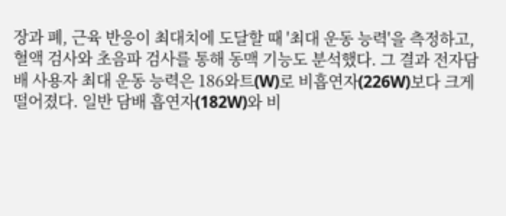장과 폐, 근육 반응이 최대치에 도달할 때 '최대 운동 능력'을 측정하고, 혈액 검사와 초음파 검사를 통해 동맥 기능도 분석했다. 그 결과 전자담배 사용자 최대 운동 능력은 186와트(W)로 비흡연자(226W)보다 크게 떨어졌다. 일반 담배 흡연자(182W)와 비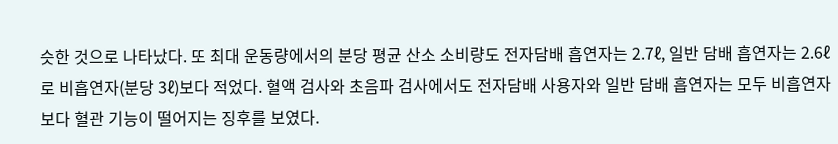슷한 것으로 나타났다. 또 최대 운동량에서의 분당 평균 산소 소비량도 전자담배 흡연자는 2.7ℓ, 일반 담배 흡연자는 2.6ℓ로 비흡연자(분당 3ℓ)보다 적었다. 혈액 검사와 초음파 검사에서도 전자담배 사용자와 일반 담배 흡연자는 모두 비흡연자보다 혈관 기능이 떨어지는 징후를 보였다.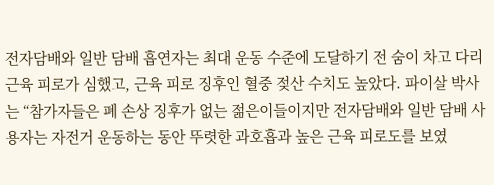전자담배와 일반 담배 흡연자는 최대 운동 수준에 도달하기 전 숨이 차고 다리 근육 피로가 심했고, 근육 피로 징후인 혈중 젖산 수치도 높았다. 파이살 박사는 “참가자들은 폐 손상 징후가 없는 젊은이들이지만 전자담배와 일반 담배 사용자는 자전거 운동하는 동안 뚜렷한 과호흡과 높은 근육 피로도를 보였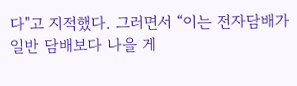다"고 지적했다. 그러면서 “이는 전자담배가 일반 담배보다 나을 게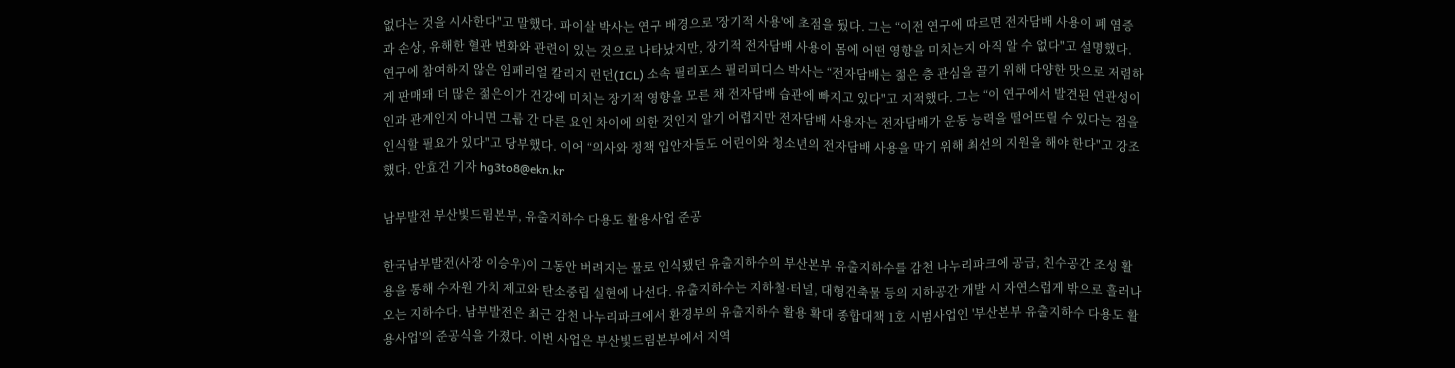없다는 것을 시사한다"고 말했다. 파이살 박사는 연구 배경으로 '장기적 사용'에 초점을 뒀다. 그는 “이전 연구에 따르면 전자담배 사용이 폐 염증과 손상, 유해한 혈관 변화와 관련이 있는 것으로 나타났지만, 장기적 전자담배 사용이 몸에 어떤 영향을 미치는지 아직 알 수 없다"고 설명했다. 연구에 참여하지 않은 임페리얼 칼리지 런던(ICL) 소속 필리포스 필리피디스 박사는 “전자담배는 젊은 층 관심을 끌기 위해 다양한 맛으로 저렴하게 판매돼 더 많은 젊은이가 건강에 미치는 장기적 영향을 모른 채 전자담배 습관에 빠지고 있다"고 지적했다. 그는 “이 연구에서 발견된 연관성이 인과 관계인지 아니면 그룹 간 다른 요인 차이에 의한 것인지 알기 어렵지만 전자담배 사용자는 전자담배가 운동 능력을 떨어뜨릴 수 있다는 점을 인식할 필요가 있다"고 당부했다. 이어 “의사와 정책 입안자들도 어린이와 청소년의 전자담배 사용을 막기 위해 최선의 지원을 해야 한다"고 강조했다. 안효건 기자 hg3to8@ekn.kr

남부발전 부산빛드림본부, 유출지하수 다용도 활용사업 준공

한국남부발전(사장 이승우)이 그동안 버려지는 물로 인식됐던 유출지하수의 부산본부 유출지하수를 감천 나누리파크에 공급, 친수공간 조성 활용을 통해 수자원 가치 제고와 탄소중립 실현에 나선다. 유출지하수는 지하철·터널, 대형건축물 등의 지하공간 개발 시 자연스럽게 밖으로 흘러나오는 지하수다. 남부발전은 최근 감천 나누리파크에서 환경부의 유출지하수 활용 확대 종합대책 1호 시범사업인 '부산본부 유출지하수 다용도 활용사업'의 준공식을 가졌다. 이번 사업은 부산빛드림본부에서 지역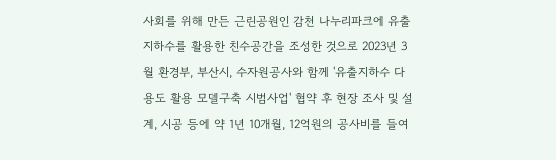사회를 위해 만든 근린공원인 감천 나누리파크에 유출지하수를 활용한 친수공간을 조성한 것으로 2023년 3월 환경부, 부산시, 수자원공사와 함께 '유출지하수 다용도 활용 모델구축 시범사업' 협약 후 현장 조사 및 설계, 시공 등에 약 1년 10개월, 12억원의 공사비를 들여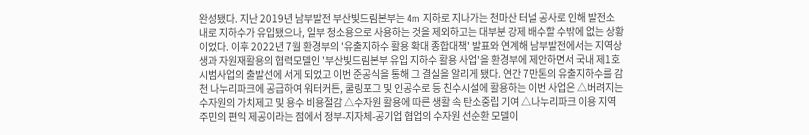완성됐다. 지난 2019년 남부발전 부산빛드림본부는 4m 지하로 지나가는 천마산 터널 공사로 인해 발전소 내로 지하수가 유입됐으나, 일부 청소용으로 사용하는 것을 제외하고는 대부분 강제 배수할 수밖에 없는 상황이었다. 이후 2022년 7월 환경부의 '유출지하수 활용 확대 종합대책' 발표와 연계해 남부발전에서는 지역상생과 자원재활용의 협력모델인 '부산빛드림본부 유입 지하수 활용 사업'을 환경부에 제안하면서 국내 제1호 시범사업의 출발선에 서게 되었고 이번 준공식을 통해 그 결실을 알리게 됐다. 연간 7만톤의 유출지하수를 감천 나누리파크에 공급하여 워터커튼, 쿨링포그 및 인공수로 등 친수시설에 활용하는 이번 사업은 △버려지는 수자원의 가치제고 및 용수 비용절감 △수자원 활용에 따른 생활 속 탄소중립 기여 △나누리파크 이용 지역주민의 편익 제공이라는 점에서 정부-지자체-공기업 협업의 수자원 선순환 모델이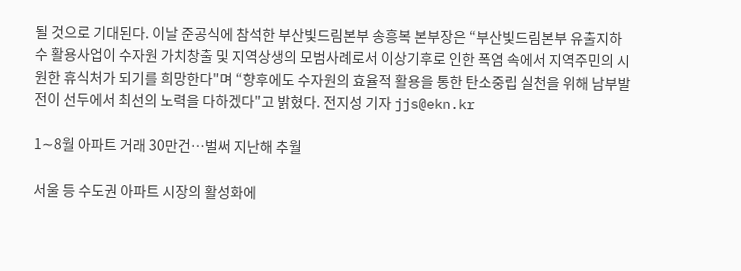될 것으로 기대된다. 이날 준공식에 참석한 부산빛드림본부 송흥복 본부장은 “부산빛드림본부 유출지하수 활용사업이 수자원 가치창출 및 지역상생의 모범사례로서 이상기후로 인한 폭염 속에서 지역주민의 시원한 휴식처가 되기를 희망한다"며 “향후에도 수자원의 효율적 활용을 통한 탄소중립 실천을 위해 남부발전이 선두에서 최선의 노력을 다하겠다"고 밝혔다. 전지성 기자 jjs@ekn.kr

1∼8월 아파트 거래 30만건…벌써 지난해 추월

서울 등 수도권 아파트 시장의 활성화에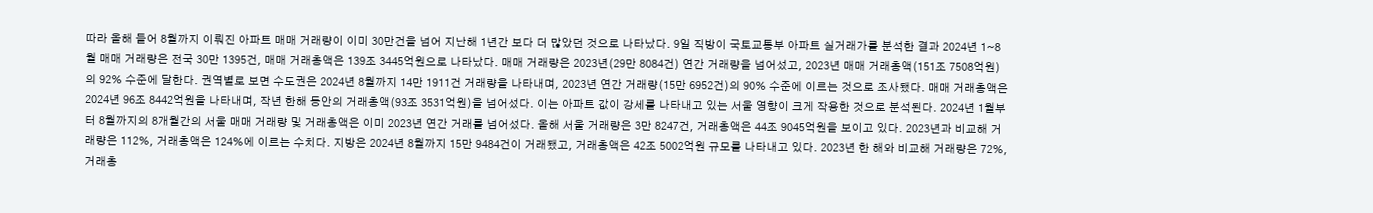따라 올해 들어 8월까지 이뤄진 아파트 매매 거래량이 이미 30만건을 넘어 지난해 1년간 보다 더 많았던 것으로 나타났다. 9일 직방이 국토교통부 아파트 실거래가를 분석한 결과 2024년 1~8월 매매 거래량은 전국 30만 1395건, 매매 거래총액은 139조 3445억원으로 나타났다. 매매 거래량은 2023년(29만 8084건) 연간 거래량을 넘어섰고, 2023년 매매 거래총액(151조 7508억원)의 92% 수준에 달한다. 권역별로 보면 수도권은 2024년 8월까지 14만 1911건 거래량을 나타내며, 2023년 연간 거래량(15만 6952건)의 90% 수준에 이르는 것으로 조사됐다. 매매 거래총액은 2024년 96조 8442억원을 나타내며, 작년 한해 동안의 거래총액(93조 3531억원)을 넘어섰다. 이는 아파트 값이 강세를 나타내고 있는 서울 영향이 크게 작용한 것으로 분석된다. 2024년 1월부터 8월까지의 8개월간의 서울 매매 거래량 및 거래총액은 이미 2023년 연간 거래를 넘어섰다. 올해 서울 거래량은 3만 8247건, 거래총액은 44조 9045억원을 보이고 있다. 2023년과 비교해 거래량은 112%, 거래총액은 124%에 이르는 수치다. 지방은 2024년 8월까지 15만 9484건이 거래됐고, 거래총액은 42조 5002억원 규모를 나타내고 있다. 2023년 한 해와 비교해 거래량은 72%, 거래총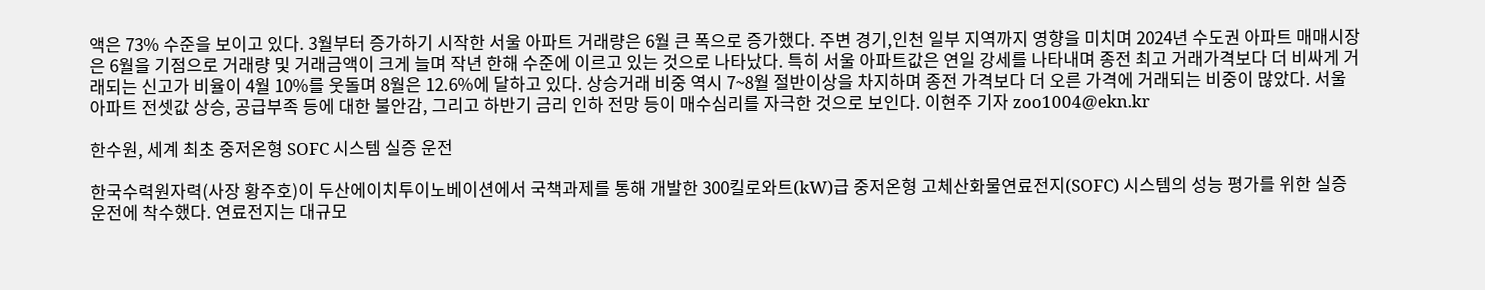액은 73% 수준을 보이고 있다. 3월부터 증가하기 시작한 서울 아파트 거래량은 6월 큰 폭으로 증가했다. 주변 경기,인천 일부 지역까지 영향을 미치며 2024년 수도권 아파트 매매시장은 6월을 기점으로 거래량 및 거래금액이 크게 늘며 작년 한해 수준에 이르고 있는 것으로 나타났다. 특히 서울 아파트값은 연일 강세를 나타내며 종전 최고 거래가격보다 더 비싸게 거래되는 신고가 비율이 4월 10%를 웃돌며 8월은 12.6%에 달하고 있다. 상승거래 비중 역시 7~8월 절반이상을 차지하며 종전 가격보다 더 오른 가격에 거래되는 비중이 많았다. 서울 아파트 전셋값 상승, 공급부족 등에 대한 불안감, 그리고 하반기 금리 인하 전망 등이 매수심리를 자극한 것으로 보인다. 이현주 기자 zoo1004@ekn.kr

한수원, 세계 최초 중저온형 SOFC 시스템 실증 운전

한국수력원자력(사장 황주호)이 두산에이치투이노베이션에서 국책과제를 통해 개발한 300킬로와트(kW)급 중저온형 고체산화물연료전지(SOFC) 시스템의 성능 평가를 위한 실증 운전에 착수했다. 연료전지는 대규모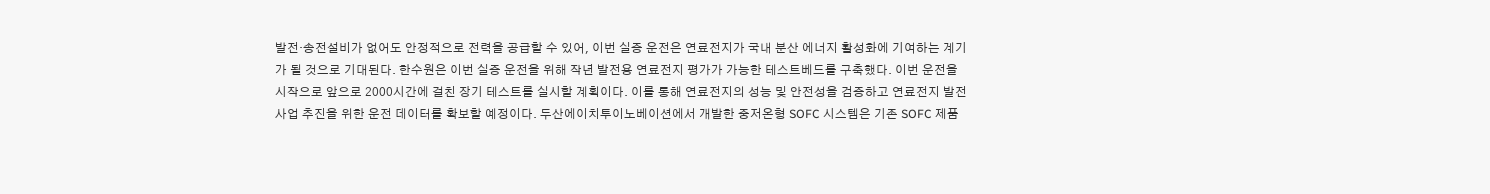발전·송전설비가 없어도 안정적으로 전력을 공급할 수 있어, 이번 실증 운전은 연료전지가 국내 분산 에너지 활성화에 기여하는 계기가 될 것으로 기대된다. 한수원은 이번 실증 운전을 위해 작년 발전용 연료전지 평가가 가능한 테스트베드를 구축했다. 이번 운전을 시작으로 앞으로 2000시간에 걸친 장기 테스트를 실시할 계획이다. 이를 통해 연료전지의 성능 및 안전성을 검증하고 연료전지 발전사업 추진을 위한 운전 데이터를 확보할 예정이다. 두산에이치투이노베이션에서 개발한 중저온형 SOFC 시스템은 기존 SOFC 제품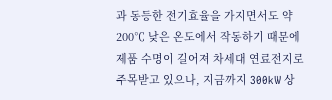과 동등한 전기효율을 가지면서도 약 200℃ 낮은 온도에서 작동하기 때문에 제품 수명이 길어져 차세대 연료전지로 주목받고 있으나, 지금까지 300kW 상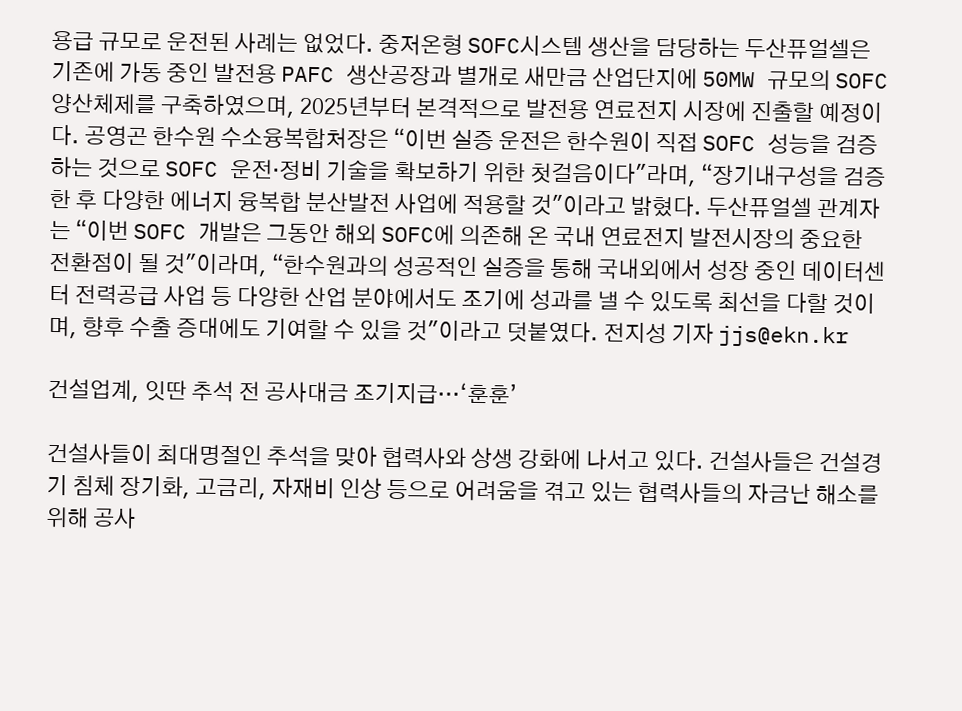용급 규모로 운전된 사례는 없었다. 중저온형 SOFC시스템 생산을 담당하는 두산퓨얼셀은 기존에 가동 중인 발전용 PAFC 생산공장과 별개로 새만금 산업단지에 50MW 규모의 SOFC 양산체제를 구축하였으며, 2025년부터 본격적으로 발전용 연료전지 시장에 진출할 예정이다. 공영곤 한수원 수소융복합처장은 “이번 실증 운전은 한수원이 직접 SOFC 성능을 검증하는 것으로 SOFC 운전·정비 기술을 확보하기 위한 첫걸음이다"라며, “장기내구성을 검증한 후 다양한 에너지 융복합 분산발전 사업에 적용할 것"이라고 밝혔다. 두산퓨얼셀 관계자는 “이번 SOFC 개발은 그동안 해외 SOFC에 의존해 온 국내 연료전지 발전시장의 중요한 전환점이 될 것"이라며, “한수원과의 성공적인 실증을 통해 국내외에서 성장 중인 데이터센터 전력공급 사업 등 다양한 산업 분야에서도 조기에 성과를 낼 수 있도록 최선을 다할 것이며, 향후 수출 증대에도 기여할 수 있을 것"이라고 덧붙였다. 전지성 기자 jjs@ekn.kr

건설업계, 잇딴 추석 전 공사대금 조기지급…‘훈훈’

건설사들이 최대명절인 추석을 맞아 협력사와 상생 강화에 나서고 있다. 건설사들은 건설경기 침체 장기화, 고금리, 자재비 인상 등으로 어려움을 겪고 있는 협력사들의 자금난 해소를 위해 공사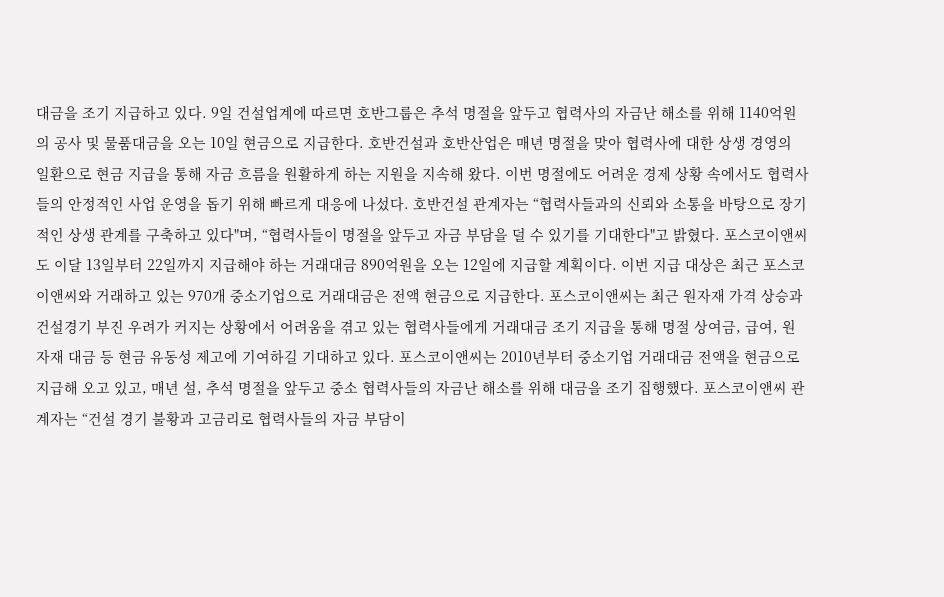대금을 조기 지급하고 있다. 9일 건설업계에 따르면 호반그룹은 추석 명절을 앞두고 협력사의 자금난 해소를 위해 1140억원의 공사 및 물품대금을 오는 10일 현금으로 지급한다. 호반건설과 호반산업은 매년 명절을 맞아 협력사에 대한 상생 경영의 일환으로 현금 지급을 통해 자금 흐름을 원활하게 하는 지원을 지속해 왔다. 이번 명절에도 어려운 경제 상황 속에서도 협력사들의 안정적인 사업 운영을 돕기 위해 빠르게 대응에 나섰다. 호반건설 관계자는 “협력사들과의 신뢰와 소통을 바탕으로 장기적인 상생 관계를 구축하고 있다"며, “협력사들이 명절을 앞두고 자금 부담을 덜 수 있기를 기대한다"고 밝혔다. 포스코이앤씨도 이달 13일부터 22일까지 지급해야 하는 거래대금 890억원을 오는 12일에 지급할 계획이다. 이번 지급 대상은 최근 포스코이앤씨와 거래하고 있는 970개 중소기업으로 거래대금은 전액 현금으로 지급한다. 포스코이앤씨는 최근 원자재 가격 상승과 건설경기 부진 우려가 커지는 상황에서 어려움을 겪고 있는 협력사들에게 거래대금 조기 지급을 통해 명절 상여금, 급여, 원자재 대금 등 현금 유동성 제고에 기여하길 기대하고 있다. 포스코이앤씨는 2010년부터 중소기업 거래대금 전액을 현금으로 지급해 오고 있고, 매년 설, 추석 명절을 앞두고 중소 협력사들의 자금난 해소를 위해 대금을 조기 집행했다. 포스코이앤씨 관계자는 “건설 경기 불황과 고금리로 협력사들의 자금 부담이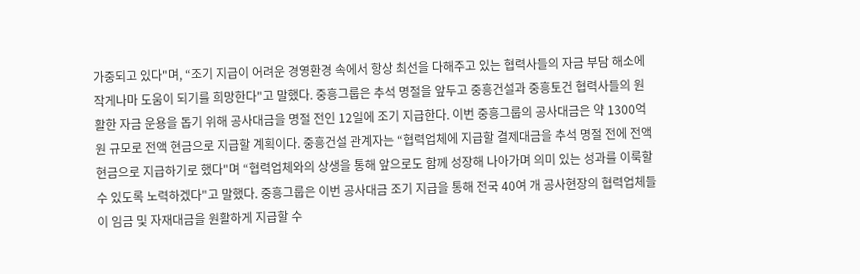가중되고 있다"며, “조기 지급이 어려운 경영환경 속에서 항상 최선을 다해주고 있는 협력사들의 자금 부담 해소에 작게나마 도움이 되기를 희망한다"고 말했다. 중흥그룹은 추석 명절을 앞두고 중흥건설과 중흥토건 협력사들의 원활한 자금 운용을 돕기 위해 공사대금을 명절 전인 12일에 조기 지급한다. 이번 중흥그룹의 공사대금은 약 1300억 원 규모로 전액 현금으로 지급할 계획이다. 중흥건설 관계자는 “협력업체에 지급할 결제대금을 추석 명절 전에 전액 현금으로 지급하기로 했다"며 “협력업체와의 상생을 통해 앞으로도 함께 성장해 나아가며 의미 있는 성과를 이룩할 수 있도록 노력하겠다"고 말했다. 중흥그룹은 이번 공사대금 조기 지급을 통해 전국 40여 개 공사현장의 협력업체들이 임금 및 자재대금을 원활하게 지급할 수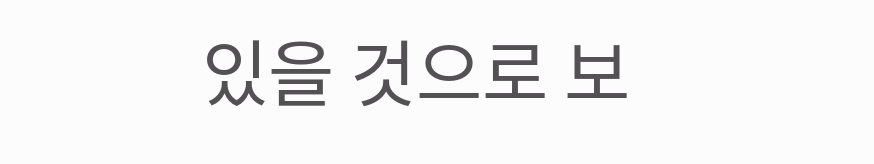있을 것으로 보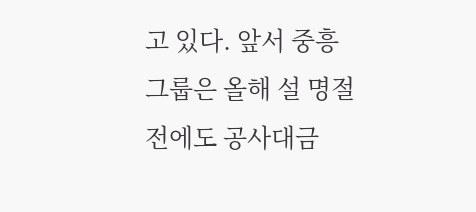고 있다. 앞서 중흥그룹은 올해 설 명절 전에도 공사대금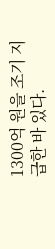1300억 원을 조기 지급한 바 있다.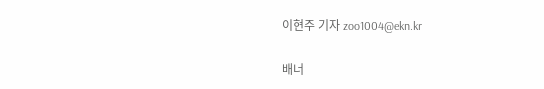이현주 기자 zoo1004@ekn.kr

배너